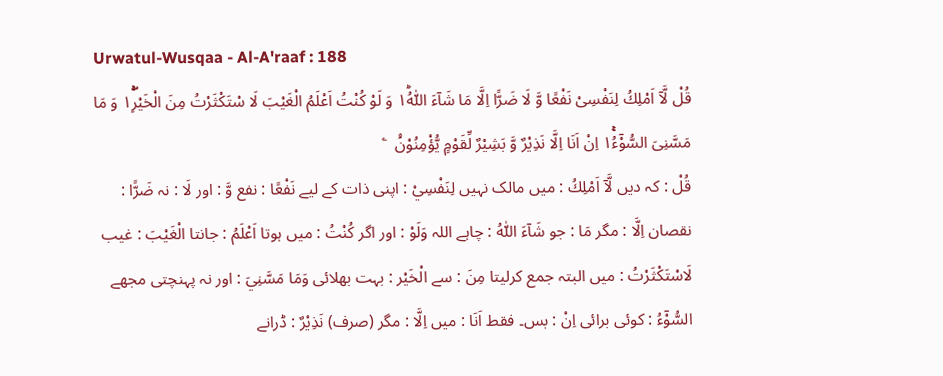Urwatul-Wusqaa - Al-A'raaf : 188
قُلْ لَّاۤ اَمْلِكُ لِنَفْسِیْ نَفْعًا وَّ لَا ضَرًّا اِلَّا مَا شَآءَ اللّٰهُ١ؕ وَ لَوْ كُنْتُ اَعْلَمُ الْغَیْبَ لَا سْتَكْثَرْتُ مِنَ الْخَیْرِ١ۛۖۚ وَ مَا مَسَّنِیَ السُّوْٓءُ١ۛۚ اِنْ اَنَا اِلَّا نَذِیْرٌ وَّ بَشِیْرٌ لِّقَوْمٍ یُّؤْمِنُوْنَ۠   ۧ
قُلْ : کہ دیں لَّآ اَمْلِكُ : میں مالک نہیں لِنَفْسِيْ : اپنی ذات کے لیے نَفْعًا : نفع وَّ : اور لَا : نہ ضَرًّا : نقصان اِلَّا : مگر مَا : جو شَآءَ اللّٰهُ : چاہے اللہ وَلَوْ : اور اگر كُنْتُ : میں ہوتا اَعْلَمُ : جانتا الْغَيْبَ : غیب لَاسْتَكْثَرْتُ : میں البتہ جمع کرلیتا مِنَ : سے الْخَيْر : بہت بھلائی وَمَا مَسَّنِيَ : اور نہ پہنچتی مجھے السُّوْٓءُ : کوئی برائی اِنْ : بس۔ فقط اَنَا : میں اِلَّا : مگر (صرف) نَذِيْرٌ : ڈرانے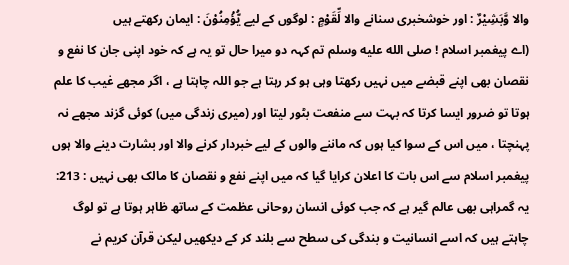والا وَّبَشِيْرٌ : اور خوشخبری سنانے والا لِّقَوْمٍ : لوگوں کے لیے يُّؤْمِنُوْنَ : ایمان رکھتے ہیں
(اے پیغمبر اسلام ! صلى الله عليه وسلم تم کہہ دو میرا حال تو یہ ہے کہ خود اپنی جان کا نفع و نقصان بھی اپنے قبضے میں نہیں رکھتا وہی ہو کر رہتا ہے جو اللہ چاہتا ہے ، اگر مجھے غیب کا علم ہوتا تو ضرور ایسا کرتا کہ بہت سے منفعت بٹور لیتا اور (میری زندگی میں) کوئی گزند مجھے نہ پہنچتا ، میں اس کے سوا کیا ہوں کہ ماننے والوں کے لیے خبردار کرنے والا اور بشارت دینے والا ہوں
پیغمبر اسلام سے اس بات کا اعلان کرایا گیا کہ میں اپنے نفع و نقصان کا مالک بھی نہیں : 213: یہ گمراہی بھی عالم گیر ہے کہ جب کوئی انسان روحانی عظمت کے ساتھ ظاہر ہوتا ہے تو لوگ چاہتے ہیں کہ اسے انسانیت و بندگی کی سطح سے بلند کر کے دیکھیں لیکن قرآن کریم نے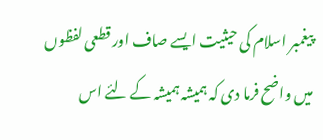پیغمبر اسلام کی حیثیت ایسے صاف اور قطعی لفظوں میں واضح فرما دی کہ ہمیشہ ہمیشہ کے لئے اس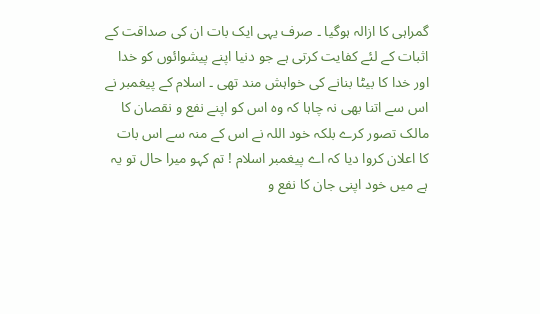گمراہی کا ازالہ ہوگیا ۔ صرف یہی ایک بات ان کی صداقت کے اثبات کے لئے کفایت کرتی ہے جو دنیا اپنے پیشوائوں کو خدا اور خدا کا بیٹا بنانے کی خواہش مند تھی ۔ اسلام کے پیغمبر نے اس سے اتنا بھی نہ چاہا کہ وہ اس کو اپنے نفع و نقصان کا مالک تصور کرے بلکہ خود اللہ نے اس کے منہ سے اس بات کا اعلان کروا دیا کہ اے پیغمبر اسلام ! تم کہو میرا حال تو یہ ہے میں خود اپنی جان کا نفع و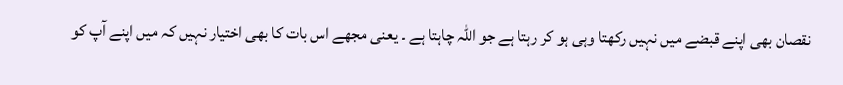نقصان بھی اپنے قبضے میں نہیں رکھتا وہی ہو کر رہتا ہے جو اللہ چاہتا ہے ۔ یعنی مجھے اس بات کا بھی اختیار نہیں کہ میں اپنے آپ کو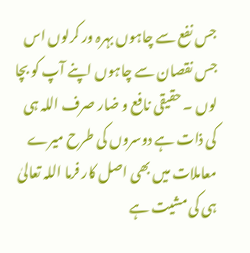جس نفع سے چاہوں بہرہ ور کرلوں اس جس نقصان سے چاہوں اپنے آپ کو بچا لوں ۔ حقیقی نافع و ضار صرف اللہ ہی کی ذات ہے دوسروں کی طرح میرے معاملات میں بھی اصل کار فرما اللہ تعالیٰ ہی کی مشیت ہے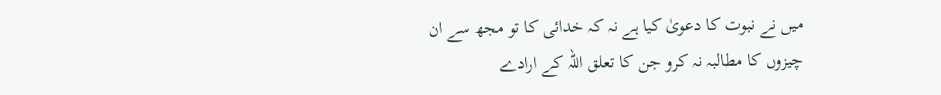میں نے نبوت کا دعویٰ کیا ہے نہ کہ خدائی کا تو مجھ سے ان چیزوں کا مطالبہ نہ کرو جن کا تعلق اللہ کے ارادے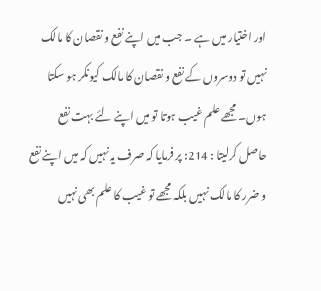اور اختیار میں ہے ۔ جب میں اپنے نفع و نقصان کا مالک نہیں تو دوسروں کے نفع و نقصان کا مالک کیونکر ہو سکتا ہوں۔ مجھے علم غیب ہوتا تو میں اپنے لئے بہت نفع حاصل کرلیتا : 214: پر فرمایا کہ صرف یہ نہیں کہ میں اپنے نفع و ضرر کا مالک نہیں بلکہ مجھے تو غیب کا علم بھی نہیں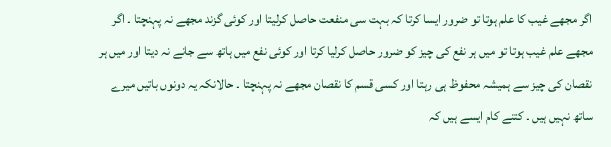اگر مجھے غیب کا علم ہوتا تو ضرور ایسا کرتا کہ بہت سی منفعت حاصل کرلیتا اور کوئی گزند مجھے نہ پہنچتا ۔ اگر مجھے علم غیب ہوتا تو میں ہر نفع کی چیز کو ضرور حاصل کرلیا کرتا اور کوئی نفع میں ہاتھ سے جانے نہ دیتا اور میں ہر نقصان کی چیز سے ہمیشہ محفوظ ہی رہتا اور کسی قسم کا نقصان مجھے نہ پہنچتا ۔ حالانکہ یہ دونوں باتیں میرے ساتھ نہیں ہیں ۔ کتنے کام ایسے ہیں کہ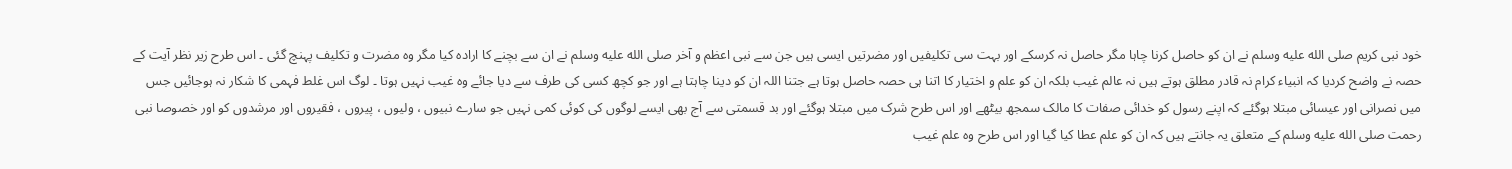خود نبی کریم صلى الله عليه وسلم نے ان کو حاصل کرنا چاہا مگر حاصل نہ کرسکے اور بہت سی تکلیفیں اور مضرتیں ایسی ہیں جن سے نبی اعظم و آخر صلى الله عليه وسلم نے ان سے بچنے کا ارادہ کیا مگر وہ مضرت و تکلیف پہنچ گئی ۔ اس طرح زیر نظر آیت کے حصہ نے واضح کردیا کہ انبیاء کرام نہ قادر مطلق ہوتے ہیں نہ عالم غیب بلکہ ان کو علم و اختیار کا اتنا ہی حصہ حاصل ہوتا ہے جتنا اللہ ان کو دینا چاہتا ہے اور جو کچھ کسی کی طرف سے دیا جائے وہ غیب نہیں ہوتا ۔ لوگ اس غلط فہمی کا شکار نہ ہوجائیں جس میں نصرانی اور عیسائی مبتلا ہوگئے کہ اپنے رسول کو خدائی صفات کا مالک سمجھ بیٹھے اور اس طرح شرک میں مبتلا ہوگئے اور بد قسمتی سے آج بھی ایسے لوگوں کی کوئی کمی نہیں جو سارے نبیوں ، ولیوں ، پیروں ، فقیروں اور مرشدوں کو اور خصوصا نبی رحمت صلى الله عليه وسلم کے متعلق یہ جانتے ہیں کہ ان کو علم عطا کیا گیا اور اس طرح وہ علم غیب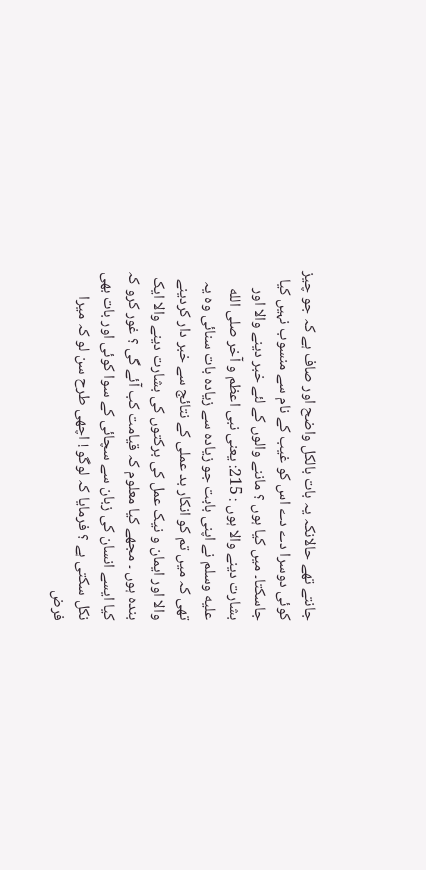جانتے تھے حالانکہ یہ بات بالکل واضح اور صاف ہے کہ جو چیز کوئی دوسرا دے دے اس کو غیب کے نام سے منسوب نہیں کیا جاسکتا۔ میں کیا ہوں ؟ ماننے والوں کے لئے خبر دینے والا اور بشارت دینے والا ہوں : 215: یعنی نبی اعظم و آخر صلى الله عليه وسلم نے اپنی بابت جو زیادہ سے زیادہ بات سنائی وہ یہ تھی کہ میں تم کو انکار بد عملی کے نتائج سے خبر دار کردینے والا اور ایمان و نیک عمل کی برکتوں کی بشارت دینے والا ایک بندہ ہوں ۔ مجھے کیا معلوم کہ قیامت کب آئے گی ؟ غور کرو کہ کیا ایسے انسان کی زبان سے سچائی کے سوا کوئی اور بات بھی نکل سکتی ہے ؟ فرمایا کہ لوگو ! اچھی طرح سن لو کہ میرا فرض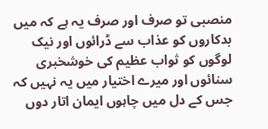منصبی تو صرف اور صرف یہ ہے کہ میں بدکاروں کو عذاب سے ڈرائوں اور نیک لوگوں کو ثواب عظیم کی خوشخبری سنائوں اور میرے اختیار میں یہ نہیں کہ جس کے دل میں چاہوں ایمان اتار دوں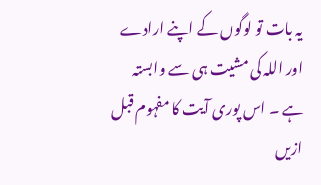یہ بات تو لوگوں کے اپنے ارادے اور اللہ کی مشیت ہی سے وابستہ ہے ۔ اس پوری آیت کا مفہوم قبل ازیں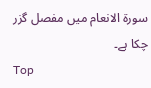سورة الانعام میں مفصل گزر چکا ہے۔
Top